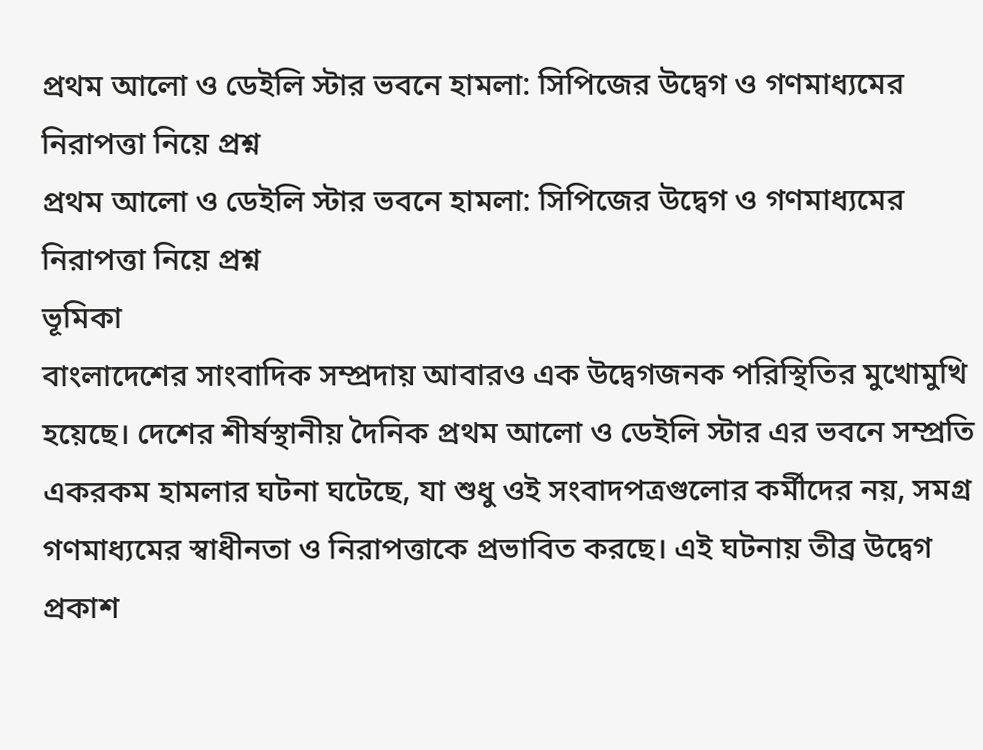প্রথম আলো ও ডেইলি স্টার ভবনে হামলা: সিপিজের উদ্বেগ ও গণমাধ্যমের নিরাপত্তা নিয়ে প্রশ্ন
প্রথম আলো ও ডেইলি স্টার ভবনে হামলা: সিপিজের উদ্বেগ ও গণমাধ্যমের নিরাপত্তা নিয়ে প্রশ্ন
ভূমিকা
বাংলাদেশের সাংবাদিক সম্প্রদায় আবারও এক উদ্বেগজনক পরিস্থিতির মুখোমুখি হয়েছে। দেশের শীর্ষস্থানীয় দৈনিক প্রথম আলো ও ডেইলি স্টার এর ভবনে সম্প্রতি একরকম হামলার ঘটনা ঘটেছে, যা শুধু ওই সংবাদপত্রগুলোর কর্মীদের নয়, সমগ্র গণমাধ্যমের স্বাধীনতা ও নিরাপত্তাকে প্রভাবিত করছে। এই ঘটনায় তীব্র উদ্বেগ প্রকাশ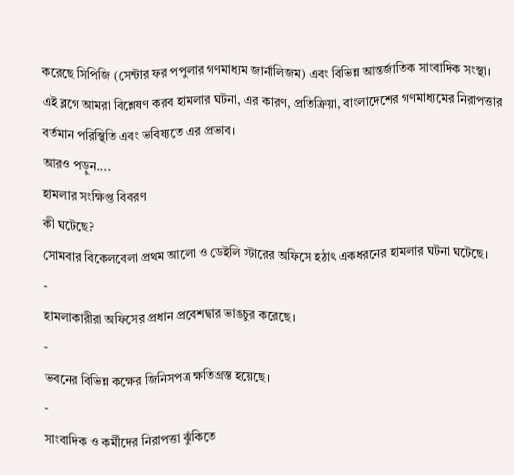করেছে সিপিজি (সেন্টার ফর পপুলার গণমাধ্যম জার্নালিজম) এবং বিভিন্ন আন্তর্জাতিক সাংবাদিক সংস্থা।
এই ব্লগে আমরা বিশ্লেষণ করব হামলার ঘটনা, এর কারণ, প্রতিক্রিয়া, বাংলাদেশের গণমাধ্যমের নিরাপত্তার বর্তমান পরিস্থিতি এবং ভবিষ্যতে এর প্রভাব।
আরও পড়ুন....
হামলার সংক্ষিপ্ত বিবরণ
কী ঘটেছে?
সোমবার বিকেলবেলা প্রথম আলো ও ডেইলি স্টারের অফিসে হঠাৎ একধরনের হামলার ঘটনা ঘটেছে।
-
হামলাকারীরা অফিসের প্রধান প্রবেশদ্বার ভাঙচুর করেছে।
-
ভবনের বিভিন্ন কক্ষের জিনিসপত্র ক্ষতিগ্রস্ত হয়েছে।
-
সাংবাদিক ও কর্মীদের নিরাপত্তা ঝুঁকিতে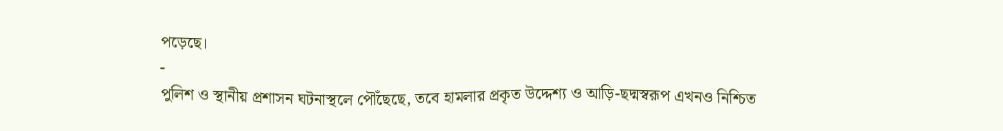পড়েছে।
-
পুলিশ ও স্থানীয় প্রশাসন ঘটনাস্থলে পৌঁছেছে, তবে হামলার প্রকৃত উদ্দেশ্য ও আড়ি-ছদ্মস্বরূপ এখনও নিশ্চিত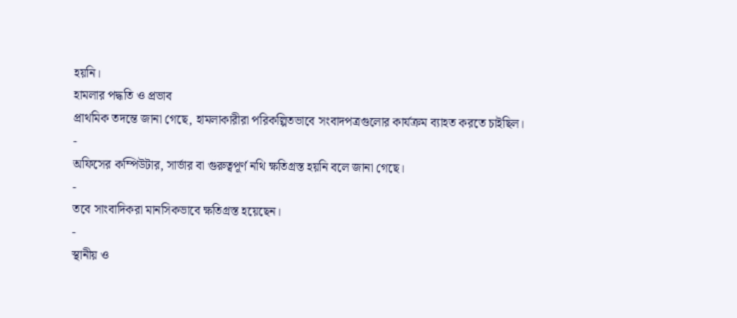হয়নি।
হামলার পদ্ধতি ও প্রভাব
প্রাথমিক তদন্তে জানা গেছে, হামলাকারীরা পরিকল্পিতভাবে সংবাদপত্রগুলোর কার্যক্রম ব্যাহত করতে চাইছিল।
-
অফিসের কম্পিউটার, সার্ভার বা গুরুত্বপূর্ণ নথি ক্ষতিগ্রস্ত হয়নি বলে জানা গেছে।
-
তবে সাংবাদিকরা মানসিকভাবে ক্ষতিগ্রস্ত হয়েছেন।
-
স্থানীয় ও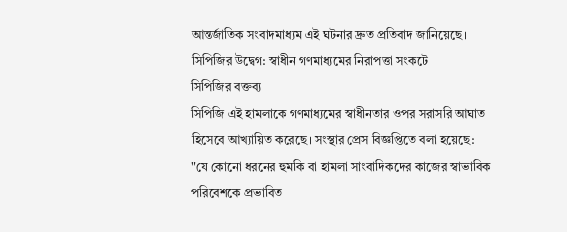আন্তর্জাতিক সংবাদমাধ্যম এই ঘটনার দ্রুত প্রতিবাদ জানিয়েছে।
সিপিজির উদ্বেগ: স্বাধীন গণমাধ্যমের নিরাপত্তা সংকটে
সিপিজির বক্তব্য
সিপিজি এই হামলাকে গণমাধ্যমের স্বাধীনতার ওপর সরাসরি আঘাত হিসেবে আখ্যায়িত করেছে। সংস্থার প্রেস বিজ্ঞপ্তিতে বলা হয়েছে:
"যে কোনো ধরনের হুমকি বা হামলা সাংবাদিকদের কাজের স্বাভাবিক পরিবেশকে প্রভাবিত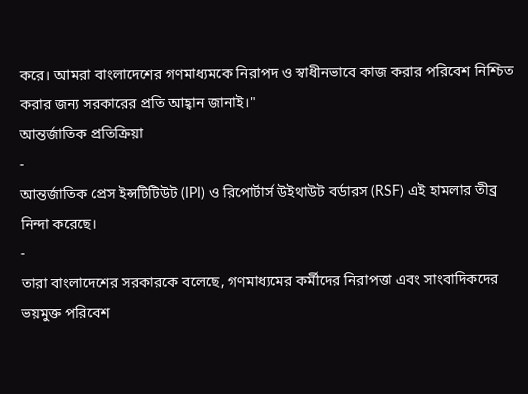করে। আমরা বাংলাদেশের গণমাধ্যমকে নিরাপদ ও স্বাধীনভাবে কাজ করার পরিবেশ নিশ্চিত করার জন্য সরকারের প্রতি আহ্বান জানাই।"
আন্তর্জাতিক প্রতিক্রিয়া
-
আন্তর্জাতিক প্রেস ইন্সটিটিউট (IPI) ও রিপোর্টার্স উইথাউট বর্ডারস (RSF) এই হামলার তীব্র নিন্দা করেছে।
-
তারা বাংলাদেশের সরকারকে বলেছে, গণমাধ্যমের কর্মীদের নিরাপত্তা এবং সাংবাদিকদের ভয়মুক্ত পরিবেশ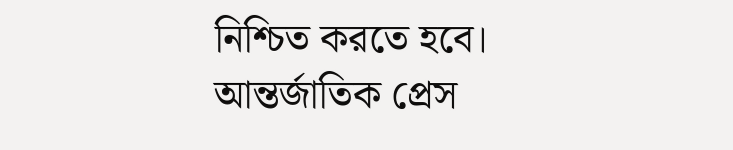নিশ্চিত করতে হবে।
আন্তর্জাতিক প্রেস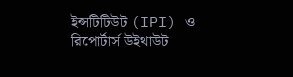ইন্সটিটিউট (IPI) ও রিপোর্টার্স উইথাউট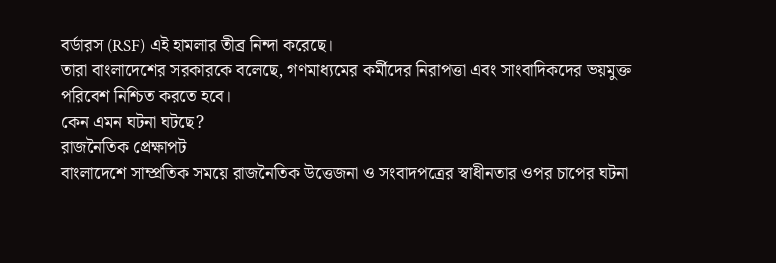বর্ডারস (RSF) এই হামলার তীব্র নিন্দা করেছে।
তারা বাংলাদেশের সরকারকে বলেছে, গণমাধ্যমের কর্মীদের নিরাপত্তা এবং সাংবাদিকদের ভয়মুক্ত পরিবেশ নিশ্চিত করতে হবে।
কেন এমন ঘটনা ঘটছে?
রাজনৈতিক প্রেক্ষাপট
বাংলাদেশে সাম্প্রতিক সময়ে রাজনৈতিক উত্তেজনা ও সংবাদপত্রের স্বাধীনতার ওপর চাপের ঘটনা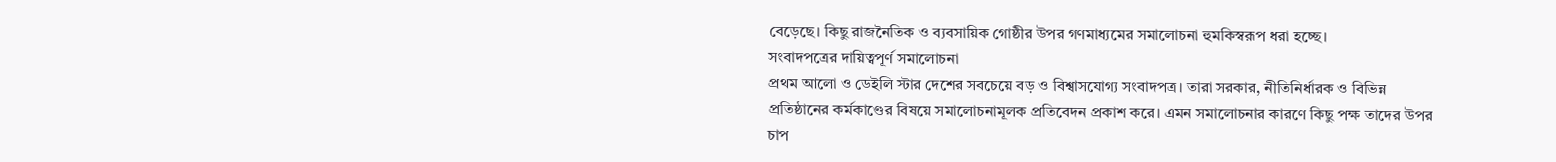বেড়েছে। কিছু রাজনৈতিক ও ব্যবসায়িক গোষ্ঠীর উপর গণমাধ্যমের সমালোচনা হুমকিস্বরূপ ধরা হচ্ছে।
সংবাদপত্রের দায়িত্বপূর্ণ সমালোচনা
প্রথম আলো ও ডেইলি স্টার দেশের সবচেয়ে বড় ও বিশ্বাসযোগ্য সংবাদপত্র। তারা সরকার, নীতিনির্ধারক ও বিভিন্ন প্রতিষ্ঠানের কর্মকাণ্ডের বিষয়ে সমালোচনামূলক প্রতিবেদন প্রকাশ করে। এমন সমালোচনার কারণে কিছু পক্ষ তাদের উপর চাপ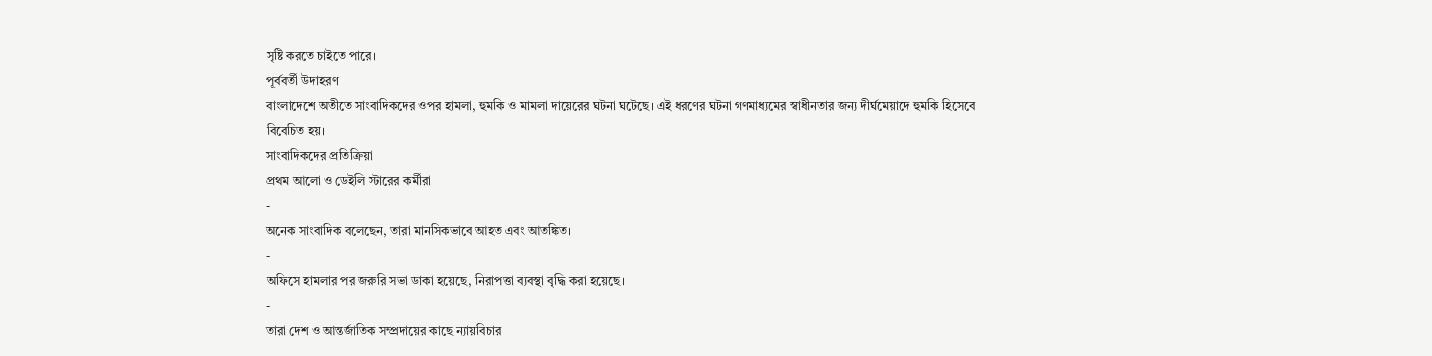সৃষ্টি করতে চাইতে পারে।
পূর্ববর্তী উদাহরণ
বাংলাদেশে অতীতে সাংবাদিকদের ওপর হামলা, হুমকি ও মামলা দায়েরের ঘটনা ঘটেছে। এই ধরণের ঘটনা গণমাধ্যমের স্বাধীনতার জন্য দীর্ঘমেয়াদে হুমকি হিসেবে বিবেচিত হয়।
সাংবাদিকদের প্রতিক্রিয়া
প্রথম আলো ও ডেইলি স্টারের কর্মীরা
-
অনেক সাংবাদিক বলেছেন, তারা মানসিকভাবে আহত এবং আতঙ্কিত।
-
অফিসে হামলার পর জরুরি সভা ডাকা হয়েছে, নিরাপত্তা ব্যবস্থা বৃদ্ধি করা হয়েছে।
-
তারা দেশ ও আন্তর্জাতিক সম্প্রদায়ের কাছে ন্যায়বিচার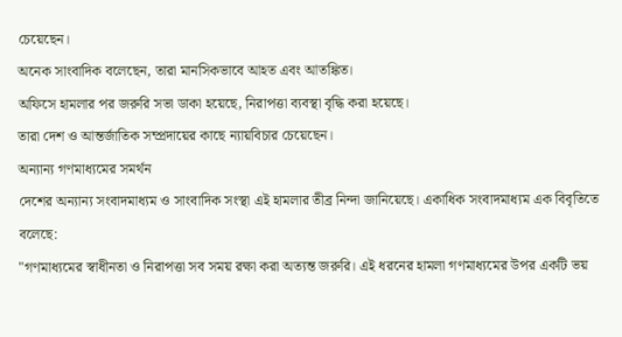চেয়েছেন।
অনেক সাংবাদিক বলেছেন, তারা মানসিকভাবে আহত এবং আতঙ্কিত।
অফিসে হামলার পর জরুরি সভা ডাকা হয়েছে, নিরাপত্তা ব্যবস্থা বৃদ্ধি করা হয়েছে।
তারা দেশ ও আন্তর্জাতিক সম্প্রদায়ের কাছে ন্যায়বিচার চেয়েছেন।
অন্যান্য গণমাধ্যমের সমর্থন
দেশের অন্যান্য সংবাদমাধ্যম ও সাংবাদিক সংস্থা এই হামলার তীব্র নিন্দা জানিয়েছে। একাধিক সংবাদমাধ্যম এক বিবৃতিতে বলেছে:
"গণমাধ্যমের স্বাধীনতা ও নিরাপত্তা সব সময় রক্ষা করা অত্যন্ত জরুরি। এই ধরনের হামলা গণমাধ্যমের উপর একটি ভয়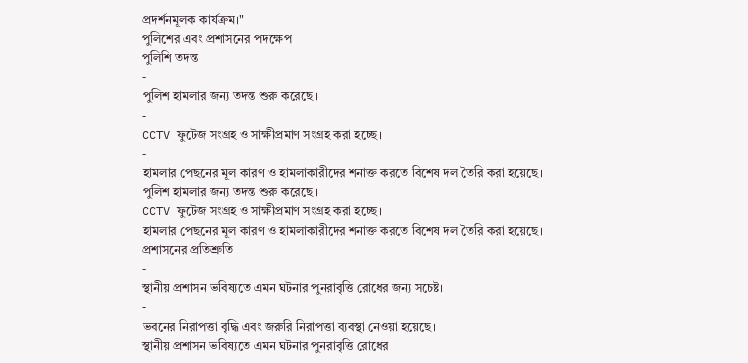প্রদর্শনমূলক কার্যক্রম।"
পুলিশের এবং প্রশাসনের পদক্ষেপ
পুলিশি তদন্ত
-
পুলিশ হামলার জন্য তদন্ত শুরু করেছে।
-
CCTV ফুটেজ সংগ্রহ ও সাক্ষীপ্রমাণ সংগ্রহ করা হচ্ছে।
-
হামলার পেছনের মূল কারণ ও হামলাকারীদের শনাক্ত করতে বিশেষ দল তৈরি করা হয়েছে।
পুলিশ হামলার জন্য তদন্ত শুরু করেছে।
CCTV ফুটেজ সংগ্রহ ও সাক্ষীপ্রমাণ সংগ্রহ করা হচ্ছে।
হামলার পেছনের মূল কারণ ও হামলাকারীদের শনাক্ত করতে বিশেষ দল তৈরি করা হয়েছে।
প্রশাসনের প্রতিশ্রুতি
-
স্থানীয় প্রশাসন ভবিষ্যতে এমন ঘটনার পুনরাবৃত্তি রোধের জন্য সচেষ্ট।
-
ভবনের নিরাপত্তা বৃদ্ধি এবং জরুরি নিরাপত্তা ব্যবস্থা নেওয়া হয়েছে।
স্থানীয় প্রশাসন ভবিষ্যতে এমন ঘটনার পুনরাবৃত্তি রোধের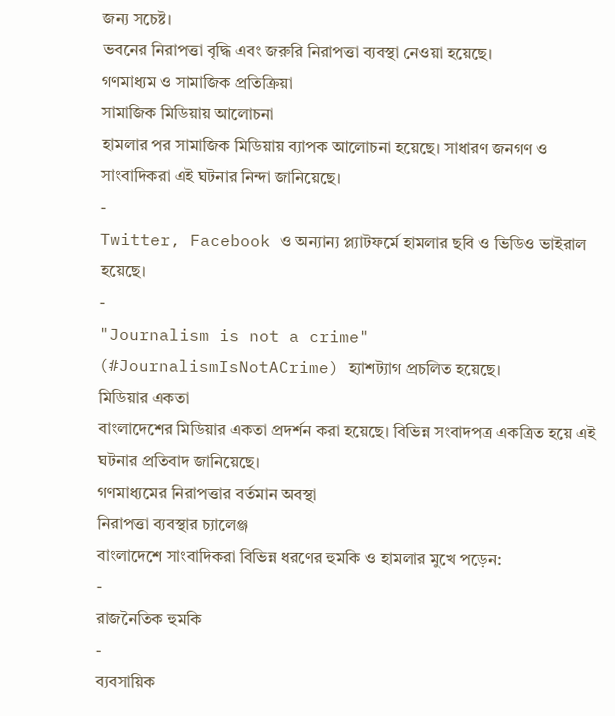জন্য সচেষ্ট।
ভবনের নিরাপত্তা বৃদ্ধি এবং জরুরি নিরাপত্তা ব্যবস্থা নেওয়া হয়েছে।
গণমাধ্যম ও সামাজিক প্রতিক্রিয়া
সামাজিক মিডিয়ায় আলোচনা
হামলার পর সামাজিক মিডিয়ায় ব্যাপক আলোচনা হয়েছে। সাধারণ জনগণ ও সাংবাদিকরা এই ঘটনার নিন্দা জানিয়েছে।
-
Twitter, Facebook ও অন্যান্য প্ল্যাটফর্মে হামলার ছবি ও ভিডিও ভাইরাল হয়েছে।
-
"Journalism is not a crime" (#JournalismIsNotACrime) হ্যাশট্যাগ প্রচলিত হয়েছে।
মিডিয়ার একতা
বাংলাদেশের মিডিয়ার একতা প্রদর্শন করা হয়েছে। বিভিন্ন সংবাদপত্র একত্রিত হয়ে এই ঘটনার প্রতিবাদ জানিয়েছে।
গণমাধ্যমের নিরাপত্তার বর্তমান অবস্থা
নিরাপত্তা ব্যবস্থার চ্যালেঞ্জ
বাংলাদেশে সাংবাদিকরা বিভিন্ন ধরণের হুমকি ও হামলার মুখে পড়েন:
-
রাজনৈতিক হুমকি
-
ব্যবসায়িক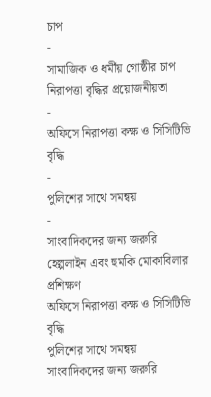চাপ
-
সামাজিক ও ধর্মীয় গোষ্ঠীর চাপ
নিরাপত্তা বৃদ্ধির প্রয়োজনীয়তা
-
অফিসে নিরাপত্তা কক্ষ ও সিসিটিভি বৃদ্ধি
-
পুলিশের সাথে সমন্বয়
-
সাংবাদিকদের জন্য জরুরি হেল্পলাইন এবং হুমকি মোকাবিলার প্রশিক্ষণ
অফিসে নিরাপত্তা কক্ষ ও সিসিটিভি বৃদ্ধি
পুলিশের সাথে সমন্বয়
সাংবাদিকদের জন্য জরুরি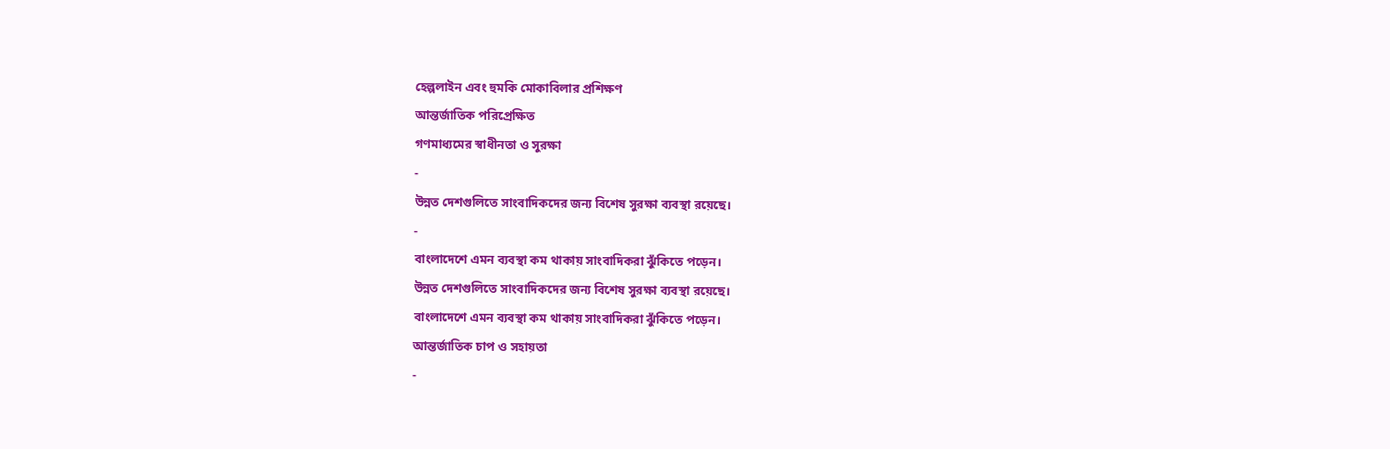হেল্পলাইন এবং হুমকি মোকাবিলার প্রশিক্ষণ
আন্তর্জাতিক পরিপ্রেক্ষিত
গণমাধ্যমের স্বাধীনতা ও সুরক্ষা
-
উন্নত দেশগুলিতে সাংবাদিকদের জন্য বিশেষ সুরক্ষা ব্যবস্থা রয়েছে।
-
বাংলাদেশে এমন ব্যবস্থা কম থাকায় সাংবাদিকরা ঝুঁকিতে পড়েন।
উন্নত দেশগুলিতে সাংবাদিকদের জন্য বিশেষ সুরক্ষা ব্যবস্থা রয়েছে।
বাংলাদেশে এমন ব্যবস্থা কম থাকায় সাংবাদিকরা ঝুঁকিতে পড়েন।
আন্তর্জাতিক চাপ ও সহায়তা
-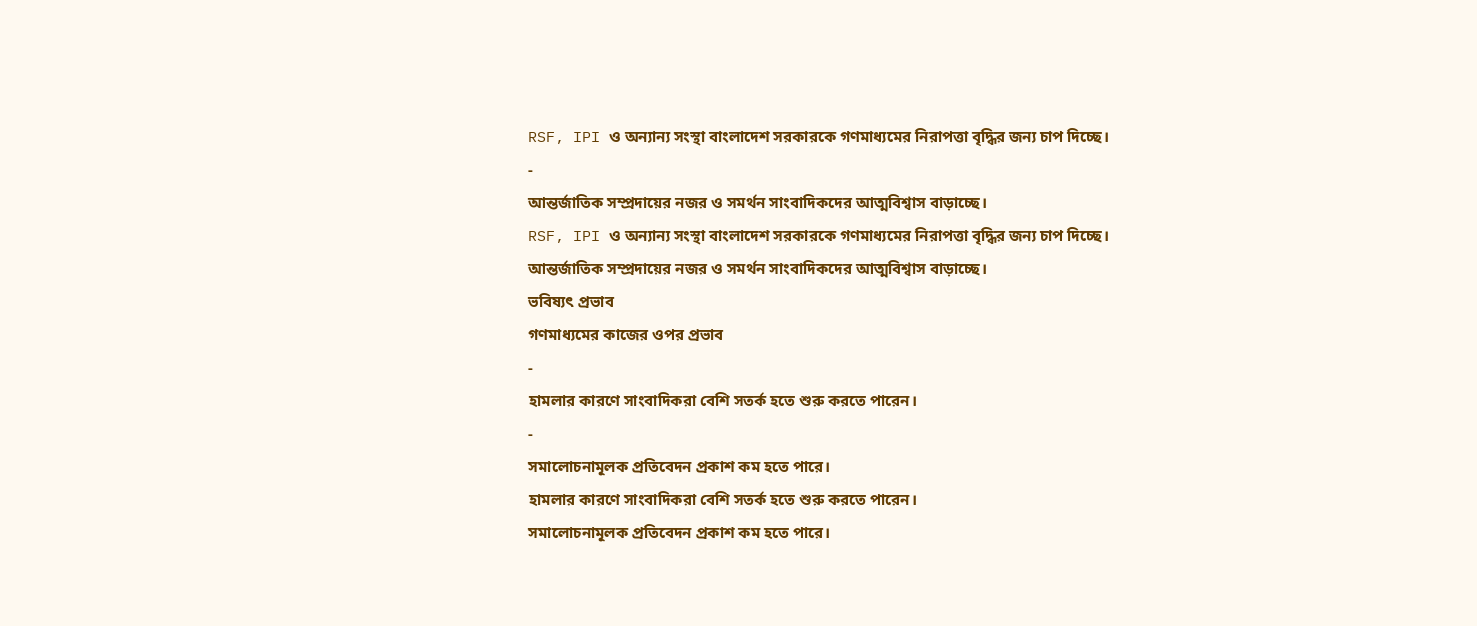RSF, IPI ও অন্যান্য সংস্থা বাংলাদেশ সরকারকে গণমাধ্যমের নিরাপত্তা বৃদ্ধির জন্য চাপ দিচ্ছে।
-
আন্তর্জাতিক সম্প্রদায়ের নজর ও সমর্থন সাংবাদিকদের আত্মবিশ্বাস বাড়াচ্ছে।
RSF, IPI ও অন্যান্য সংস্থা বাংলাদেশ সরকারকে গণমাধ্যমের নিরাপত্তা বৃদ্ধির জন্য চাপ দিচ্ছে।
আন্তর্জাতিক সম্প্রদায়ের নজর ও সমর্থন সাংবাদিকদের আত্মবিশ্বাস বাড়াচ্ছে।
ভবিষ্যৎ প্রভাব
গণমাধ্যমের কাজের ওপর প্রভাব
-
হামলার কারণে সাংবাদিকরা বেশি সতর্ক হতে শুরু করতে পারেন।
-
সমালোচনামূলক প্রতিবেদন প্রকাশ কম হতে পারে।
হামলার কারণে সাংবাদিকরা বেশি সতর্ক হতে শুরু করতে পারেন।
সমালোচনামূলক প্রতিবেদন প্রকাশ কম হতে পারে।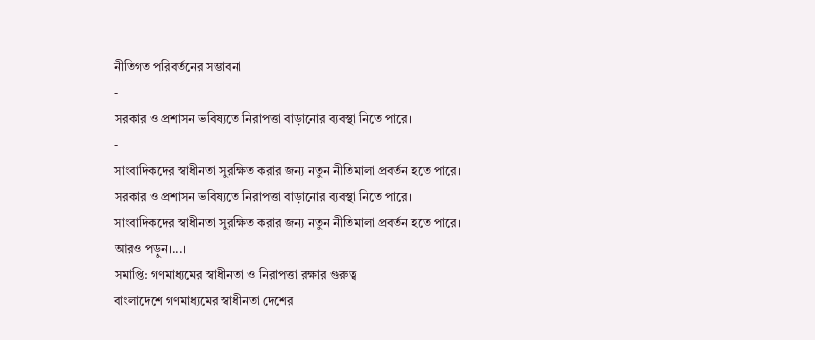নীতিগত পরিবর্তনের সম্ভাবনা
-
সরকার ও প্রশাসন ভবিষ্যতে নিরাপত্তা বাড়ানোর ব্যবস্থা নিতে পারে।
-
সাংবাদিকদের স্বাধীনতা সুরক্ষিত করার জন্য নতুন নীতিমালা প্রবর্তন হতে পারে।
সরকার ও প্রশাসন ভবিষ্যতে নিরাপত্তা বাড়ানোর ব্যবস্থা নিতে পারে।
সাংবাদিকদের স্বাধীনতা সুরক্ষিত করার জন্য নতুন নীতিমালা প্রবর্তন হতে পারে।
আরও পড়ুন।...।
সমাপ্তি: গণমাধ্যমের স্বাধীনতা ও নিরাপত্তা রক্ষার গুরুত্ব
বাংলাদেশে গণমাধ্যমের স্বাধীনতা দেশের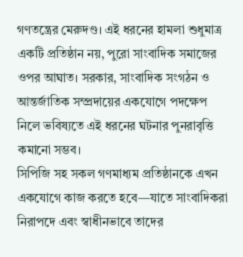গণতন্ত্রের মেরুদণ্ড। এই ধরনের হামলা শুধুমাত্র একটি প্রতিষ্ঠান নয়, পুরো সাংবাদিক সমাজের ওপর আঘাত। সরকার, সাংবাদিক সংগঠন ও আন্তর্জাতিক সম্প্রদায়ের একযোগে পদক্ষেপ নিলে ভবিষ্যতে এই ধরনের ঘটনার পুনরাবৃত্তি কমানো সম্ভব।
সিপিজি সহ সকল গণমাধ্যম প্রতিষ্ঠানকে এখন একযোগে কাজ করতে হবে—যাতে সাংবাদিকরা নিরাপদে এবং স্বাধীনভাবে তাদের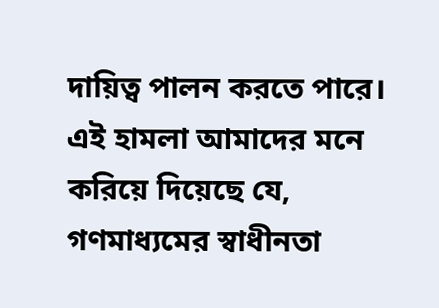দায়িত্ব পালন করতে পারে। এই হামলা আমাদের মনে করিয়ে দিয়েছে যে, গণমাধ্যমের স্বাধীনতা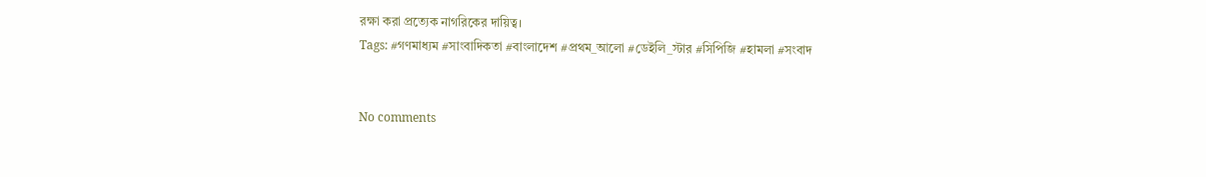রক্ষা করা প্রত্যেক নাগরিকের দায়িত্ব।
Tags: #গণমাধ্যম #সাংবাদিকতা #বাংলাদেশ #প্রথম_আলো #ডেইলি_স্টার #সিপিজি #হামলা #সংবাদ


No comments